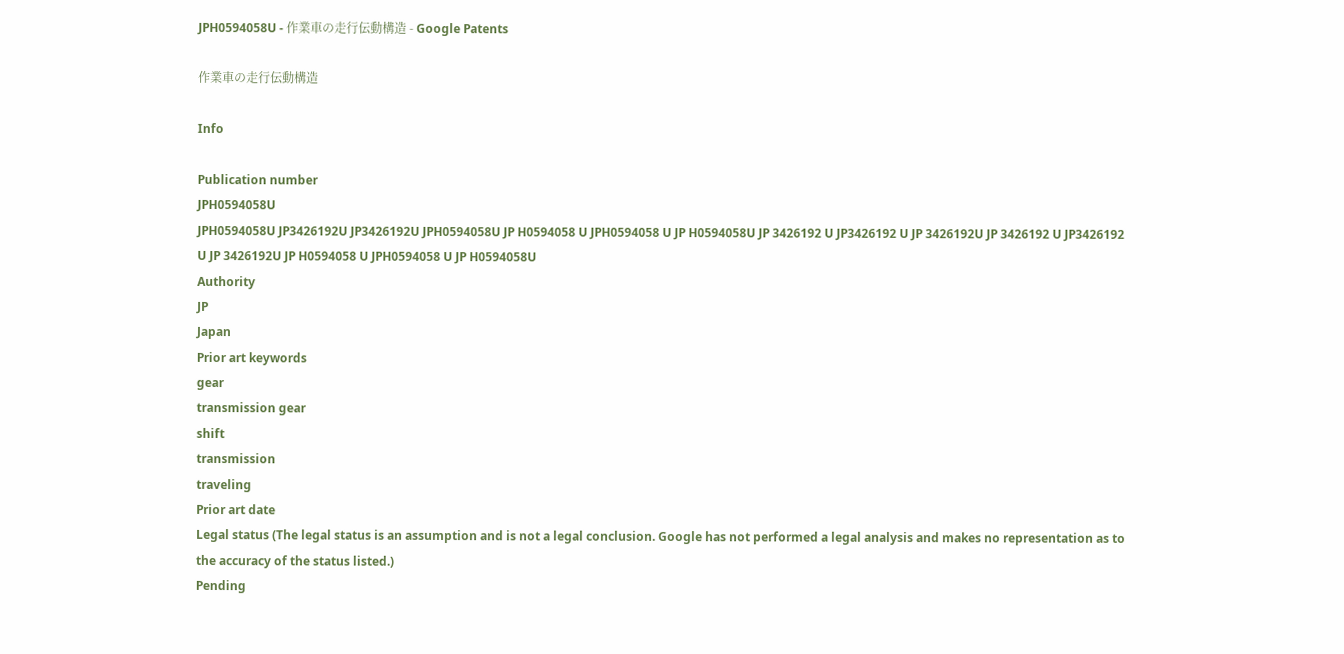JPH0594058U - 作業車の走行伝動構造 - Google Patents

作業車の走行伝動構造

Info

Publication number
JPH0594058U
JPH0594058U JP3426192U JP3426192U JPH0594058U JP H0594058 U JPH0594058 U JP H0594058U JP 3426192 U JP3426192 U JP 3426192U JP 3426192 U JP3426192 U JP 3426192U JP H0594058 U JPH0594058 U JP H0594058U
Authority
JP
Japan
Prior art keywords
gear
transmission gear
shift
transmission
traveling
Prior art date
Legal status (The legal status is an assumption and is not a legal conclusion. Google has not performed a legal analysis and makes no representation as to the accuracy of the status listed.)
Pending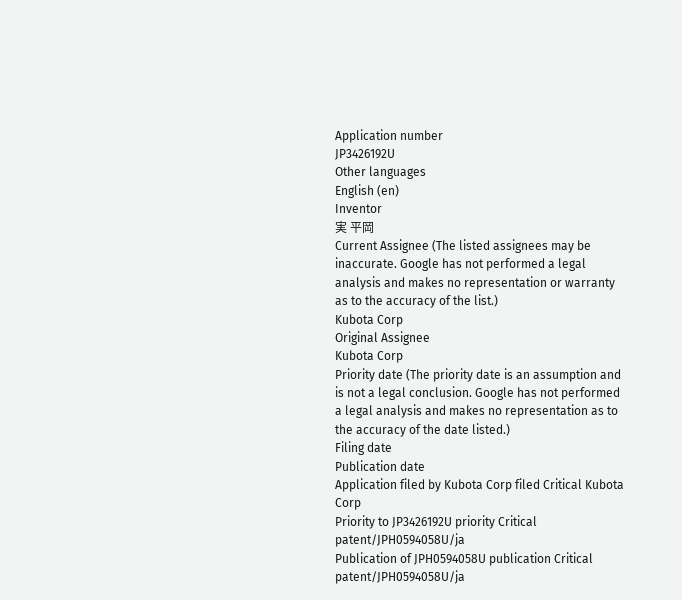Application number
JP3426192U
Other languages
English (en)
Inventor
実 平岡
Current Assignee (The listed assignees may be inaccurate. Google has not performed a legal analysis and makes no representation or warranty as to the accuracy of the list.)
Kubota Corp
Original Assignee
Kubota Corp
Priority date (The priority date is an assumption and is not a legal conclusion. Google has not performed a legal analysis and makes no representation as to the accuracy of the date listed.)
Filing date
Publication date
Application filed by Kubota Corp filed Critical Kubota Corp
Priority to JP3426192U priority Critical patent/JPH0594058U/ja
Publication of JPH0594058U publication Critical patent/JPH0594058U/ja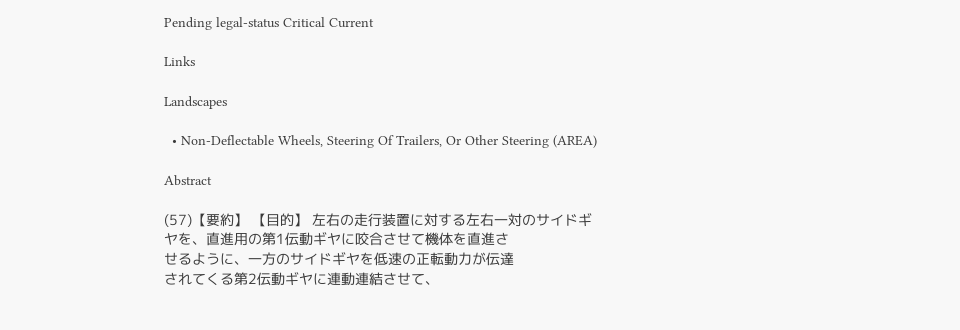Pending legal-status Critical Current

Links

Landscapes

  • Non-Deflectable Wheels, Steering Of Trailers, Or Other Steering (AREA)

Abstract

(57)【要約】 【目的】 左右の走行装置に対する左右一対のサイドギ
ヤを、直進用の第1伝動ギヤに咬合させて機体を直進さ
せるように、一方のサイドギヤを低速の正転動力が伝達
されてくる第2伝動ギヤに連動連結させて、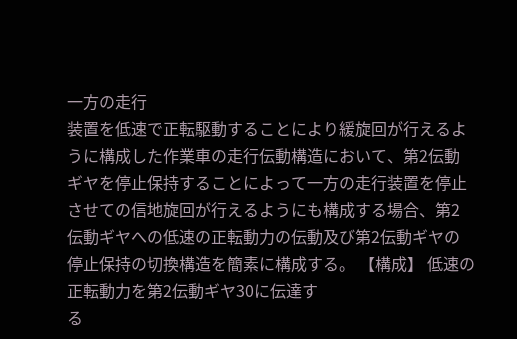一方の走行
装置を低速で正転駆動することにより緩旋回が行えるよ
うに構成した作業車の走行伝動構造において、第2伝動
ギヤを停止保持することによって一方の走行装置を停止
させての信地旋回が行えるようにも構成する場合、第2
伝動ギヤへの低速の正転動力の伝動及び第2伝動ギヤの
停止保持の切換構造を簡素に構成する。 【構成】 低速の正転動力を第2伝動ギヤ30に伝達す
る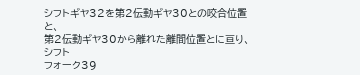シフトギヤ32を第2伝動ギヤ30との咬合位置と、
第2伝動ギヤ30から離れた離間位置とに亘り、シフト
フォーク39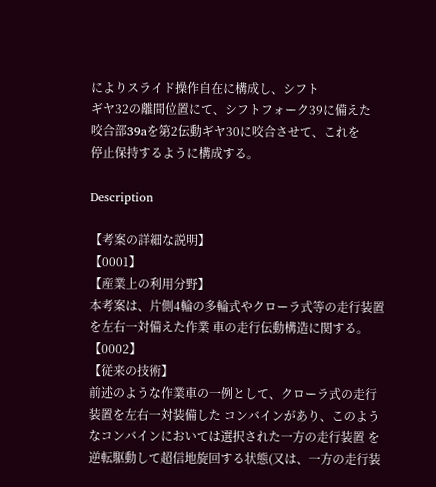によりスライド操作自在に構成し、シフト
ギヤ32の離間位置にて、シフトフォーク39に備えた
咬合部39aを第2伝動ギヤ30に咬合させて、これを
停止保持するように構成する。

Description

【考案の詳細な説明】
【0001】
【産業上の利用分野】
本考案は、片側4輪の多輪式やクローラ式等の走行装置を左右一対備えた作業 車の走行伝動構造に関する。
【0002】
【従来の技術】
前述のような作業車の一例として、クローラ式の走行装置を左右一対装備した コンバインがあり、このようなコンバインにおいては選択された一方の走行装置 を逆転駆動して超信地旋回する状態(又は、一方の走行装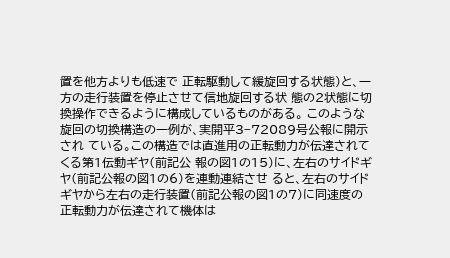置を他方よりも低速で 正転駆動して緩旋回する状態)と、一方の走行装置を停止させて信地旋回する状 態の2状態に切換操作できるように構成しているものがある。 このような旋回の切換構造の一例が、実開平3−72089号公報に開示され ている。この構造では直進用の正転動力が伝達されてくる第1伝動ギヤ(前記公 報の図1の15)に、左右のサイドギヤ(前記公報の図1の6)を連動連結させ ると、左右のサイドギヤから左右の走行装置(前記公報の図1の7)に同速度の 正転動力が伝達されて機体は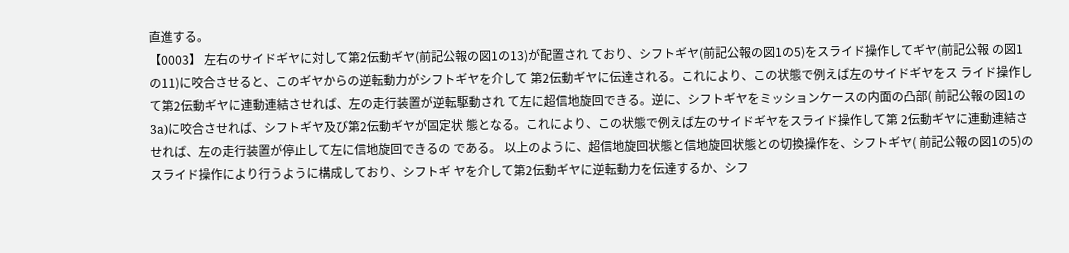直進する。
【0003】 左右のサイドギヤに対して第2伝動ギヤ(前記公報の図1の13)が配置され ており、シフトギヤ(前記公報の図1の5)をスライド操作してギヤ(前記公報 の図1の11)に咬合させると、このギヤからの逆転動力がシフトギヤを介して 第2伝動ギヤに伝達される。これにより、この状態で例えば左のサイドギヤをス ライド操作して第2伝動ギヤに連動連結させれば、左の走行装置が逆転駆動され て左に超信地旋回できる。逆に、シフトギヤをミッションケースの内面の凸部( 前記公報の図1の3a)に咬合させれば、シフトギヤ及び第2伝動ギヤが固定状 態となる。これにより、この状態で例えば左のサイドギヤをスライド操作して第 2伝動ギヤに連動連結させれば、左の走行装置が停止して左に信地旋回できるの である。 以上のように、超信地旋回状態と信地旋回状態との切換操作を、シフトギヤ( 前記公報の図1の5)のスライド操作により行うように構成しており、シフトギ ヤを介して第2伝動ギヤに逆転動力を伝達するか、シフ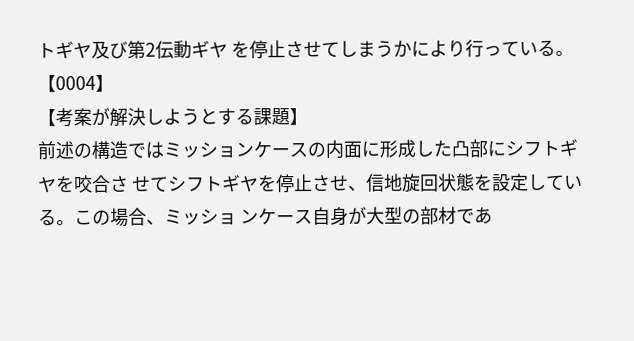トギヤ及び第2伝動ギヤ を停止させてしまうかにより行っている。
【0004】
【考案が解決しようとする課題】
前述の構造ではミッションケースの内面に形成した凸部にシフトギヤを咬合さ せてシフトギヤを停止させ、信地旋回状態を設定している。この場合、ミッショ ンケース自身が大型の部材であ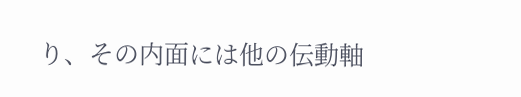り、その内面には他の伝動軸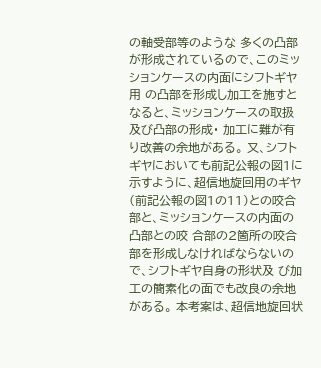の軸受部等のような 多くの凸部が形成されているので、このミッションケースの内面にシフトギヤ用 の凸部を形成し加工を施すとなると、ミッションケースの取扱及び凸部の形成・ 加工に難が有り改善の余地がある。 又、シフトギヤにおいても前記公報の図1に示すように、超信地旋回用のギヤ (前記公報の図1の11)との咬合部と、ミッションケースの内面の凸部との咬 合部の2箇所の咬合部を形成しなければならないので、シフトギヤ自身の形状及 び加工の簡素化の面でも改良の余地がある。 本考案は、超信地旋回状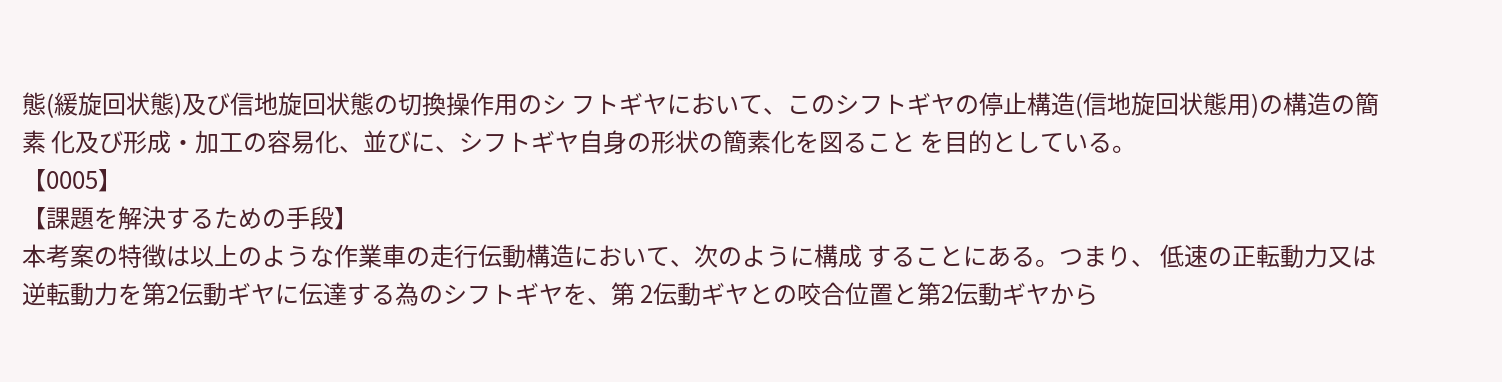態(緩旋回状態)及び信地旋回状態の切換操作用のシ フトギヤにおいて、このシフトギヤの停止構造(信地旋回状態用)の構造の簡素 化及び形成・加工の容易化、並びに、シフトギヤ自身の形状の簡素化を図ること を目的としている。
【0005】
【課題を解決するための手段】
本考案の特徴は以上のような作業車の走行伝動構造において、次のように構成 することにある。つまり、 低速の正転動力又は逆転動力を第2伝動ギヤに伝達する為のシフトギヤを、第 2伝動ギヤとの咬合位置と第2伝動ギヤから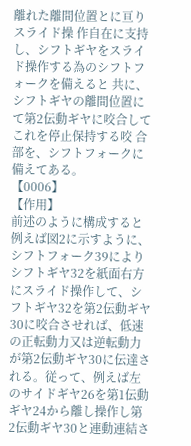離れた離間位置とに亘りスライド操 作自在に支持し、シフトギヤをスライド操作する為のシフトフォークを備えると 共に、シフトギヤの離間位置にて第2伝動ギヤに咬合してこれを停止保持する咬 合部を、シフトフォークに備えてある。
【0006】
【作用】
前述のように構成すると例えば図2に示すように、シフトフォーク39により シフトギヤ32を紙面右方にスライド操作して、シフトギヤ32を第2伝動ギヤ 30に咬合させれば、低速の正転動力又は逆転動力が第2伝動ギヤ30に伝達さ れる。従って、例えば左のサイドギヤ26を第1伝動ギヤ24から離し操作し第 2伝動ギヤ30と連動連結さ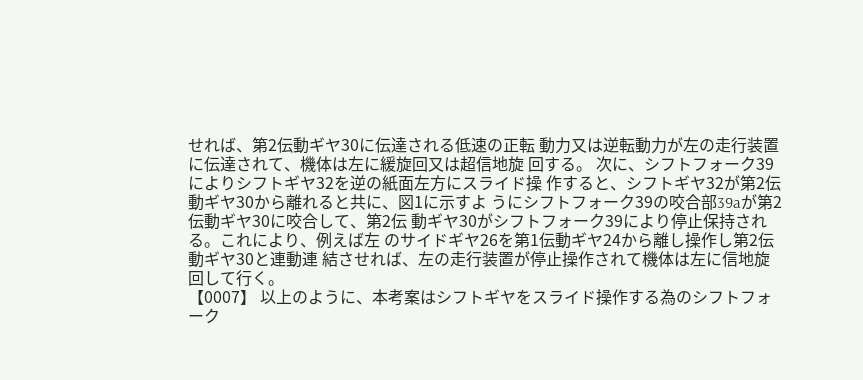せれば、第2伝動ギヤ30に伝達される低速の正転 動力又は逆転動力が左の走行装置に伝達されて、機体は左に緩旋回又は超信地旋 回する。 次に、シフトフォーク39によりシフトギヤ32を逆の紙面左方にスライド操 作すると、シフトギヤ32が第2伝動ギヤ30から離れると共に、図1に示すよ うにシフトフォーク39の咬合部39aが第2伝動ギヤ30に咬合して、第2伝 動ギヤ30がシフトフォーク39により停止保持される。これにより、例えば左 のサイドギヤ26を第1伝動ギヤ24から離し操作し第2伝動ギヤ30と連動連 結させれば、左の走行装置が停止操作されて機体は左に信地旋回して行く。
【0007】 以上のように、本考案はシフトギヤをスライド操作する為のシフトフォーク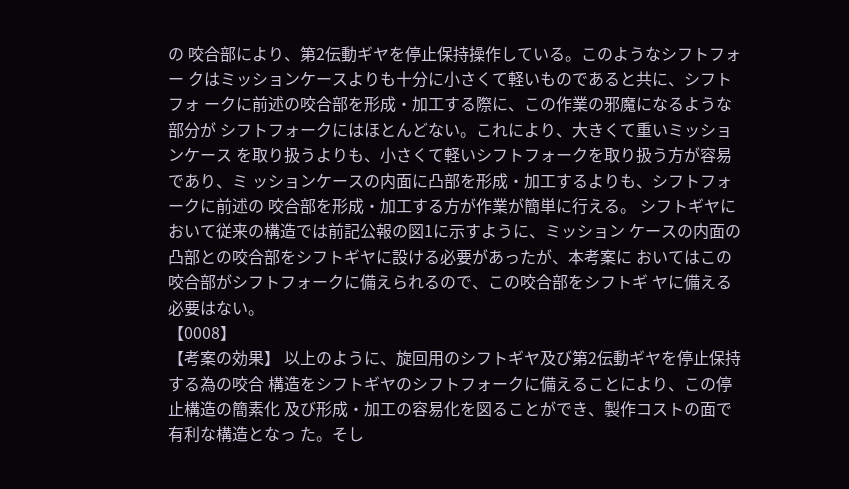の 咬合部により、第2伝動ギヤを停止保持操作している。このようなシフトフォー クはミッションケースよりも十分に小さくて軽いものであると共に、シフトフォ ークに前述の咬合部を形成・加工する際に、この作業の邪魔になるような部分が シフトフォークにはほとんどない。これにより、大きくて重いミッションケース を取り扱うよりも、小さくて軽いシフトフォークを取り扱う方が容易であり、ミ ッションケースの内面に凸部を形成・加工するよりも、シフトフォークに前述の 咬合部を形成・加工する方が作業が簡単に行える。 シフトギヤにおいて従来の構造では前記公報の図1に示すように、ミッション ケースの内面の凸部との咬合部をシフトギヤに設ける必要があったが、本考案に おいてはこの咬合部がシフトフォークに備えられるので、この咬合部をシフトギ ヤに備える必要はない。
【0008】
【考案の効果】 以上のように、旋回用のシフトギヤ及び第2伝動ギヤを停止保持する為の咬合 構造をシフトギヤのシフトフォークに備えることにより、この停止構造の簡素化 及び形成・加工の容易化を図ることができ、製作コストの面で有利な構造となっ た。そし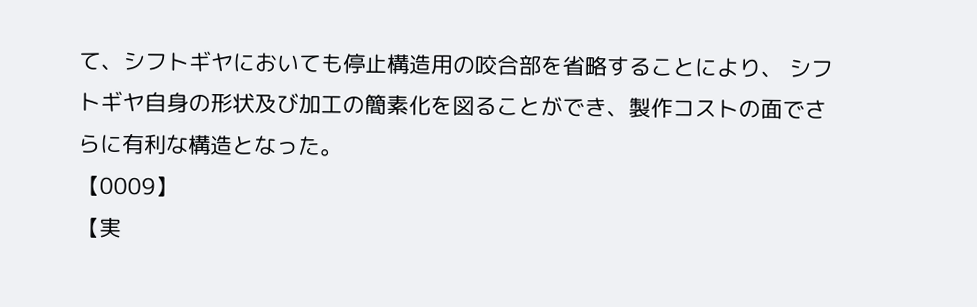て、シフトギヤにおいても停止構造用の咬合部を省略することにより、 シフトギヤ自身の形状及び加工の簡素化を図ることができ、製作コストの面でさ らに有利な構造となった。
【0009】
【実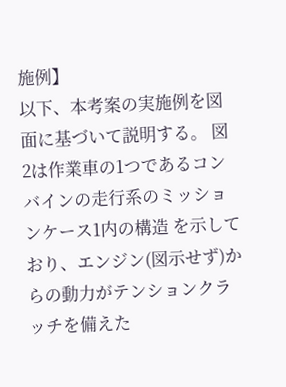施例】
以下、本考案の実施例を図面に基づいて説明する。 図2は作業車の1つであるコンバインの走行系のミッションケース1内の構造 を示しており、エンジン(図示せず)からの動力がテンションクラッチを備えた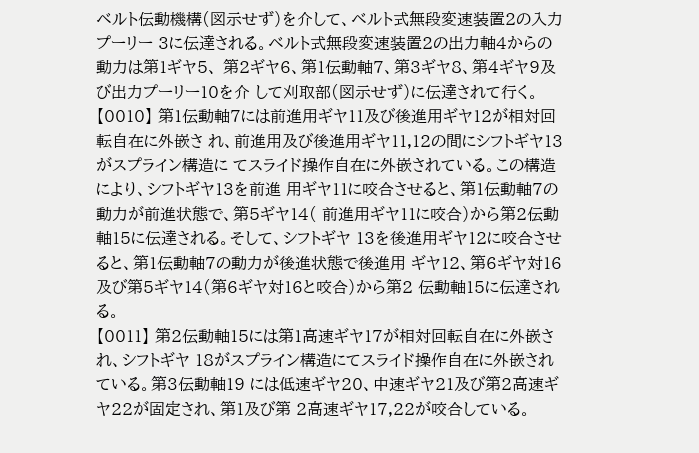ベルト伝動機構(図示せず)を介して、ベルト式無段変速装置2の入力プーリー 3に伝達される。ベルト式無段変速装置2の出力軸4からの動力は第1ギヤ5、 第2ギヤ6、第1伝動軸7、第3ギヤ8、第4ギヤ9及び出力プーリー10を介 して刈取部(図示せず)に伝達されて行く。
【0010】 第1伝動軸7には前進用ギヤ11及び後進用ギヤ12が相対回転自在に外嵌さ れ、前進用及び後進用ギヤ11,12の間にシフトギヤ13がスプライン構造に てスライド操作自在に外嵌されている。この構造により、シフトギヤ13を前進 用ギヤ11に咬合させると、第1伝動軸7の動力が前進状態で、第5ギヤ14( 前進用ギヤ11に咬合)から第2伝動軸15に伝達される。そして、シフトギヤ 13を後進用ギヤ12に咬合させると、第1伝動軸7の動力が後進状態で後進用 ギヤ12、第6ギヤ対16及び第5ギヤ14(第6ギヤ対16と咬合)から第2 伝動軸15に伝達される。
【0011】 第2伝動軸15には第1高速ギヤ17が相対回転自在に外嵌され、シフトギヤ 18がスプライン構造にてスライド操作自在に外嵌されている。第3伝動軸19 には低速ギヤ20、中速ギヤ21及び第2高速ギヤ22が固定され、第1及び第 2高速ギヤ17,22が咬合している。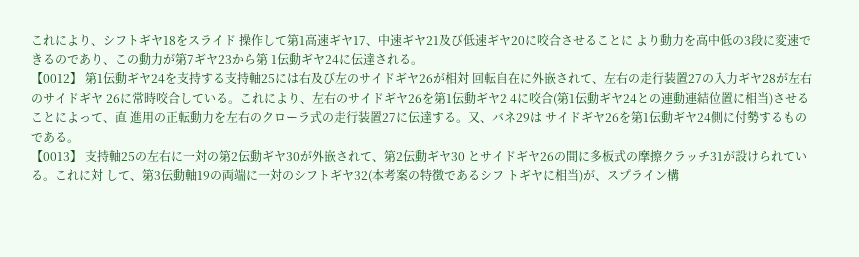これにより、シフトギヤ18をスライド 操作して第1高速ギヤ17、中速ギヤ21及び低速ギヤ20に咬合させることに より動力を高中低の3段に変速できるのであり、この動力が第7ギヤ23から第 1伝動ギヤ24に伝達される。
【0012】 第1伝動ギヤ24を支持する支持軸25には右及び左のサイドギヤ26が相対 回転自在に外嵌されて、左右の走行装置27の入力ギヤ28が左右のサイドギヤ 26に常時咬合している。これにより、左右のサイドギヤ26を第1伝動ギヤ2 4に咬合(第1伝動ギヤ24との連動連結位置に相当)させることによって、直 進用の正転動力を左右のクローラ式の走行装置27に伝達する。又、バネ29は サイドギヤ26を第1伝動ギヤ24側に付勢するものである。
【0013】 支持軸25の左右に一対の第2伝動ギヤ30が外嵌されて、第2伝動ギヤ30 とサイドギヤ26の間に多板式の摩擦クラッチ31が設けられている。これに対 して、第3伝動軸19の両端に一対のシフトギヤ32(本考案の特徴であるシフ トギヤに相当)が、スプライン構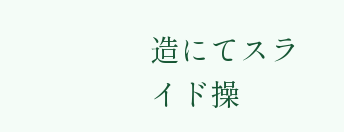造にてスライド操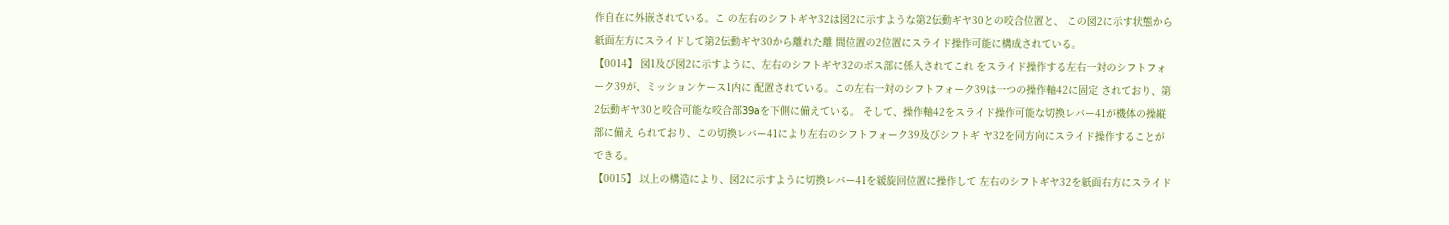作自在に外嵌されている。こ の左右のシフトギヤ32は図2に示すような第2伝動ギヤ30との咬合位置と、 この図2に示す状態から紙面左方にスライドして第2伝動ギヤ30から離れた離 間位置の2位置にスライド操作可能に構成されている。
【0014】 図1及び図2に示すように、左右のシフトギヤ32のボス部に係入されてこれ をスライド操作する左右一対のシフトフォーク39が、ミッションケース1内に 配置されている。この左右一対のシフトフォーク39は一つの操作軸42に固定 されており、第2伝動ギヤ30と咬合可能な咬合部39aを下側に備えている。 そして、操作軸42をスライド操作可能な切換レバー41が機体の操縦部に備え られており、この切換レバー41により左右のシフトフォーク39及びシフトギ ヤ32を同方向にスライド操作することができる。
【0015】 以上の構造により、図2に示すように切換レバー41を緩旋回位置に操作して 左右のシフトギヤ32を紙面右方にスライド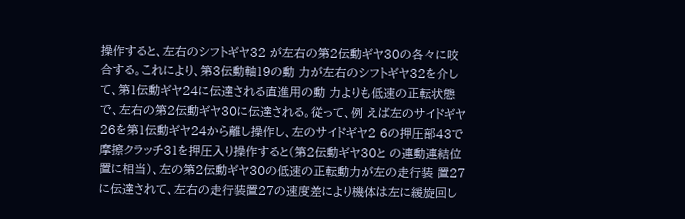操作すると、左右のシフトギヤ32 が左右の第2伝動ギヤ30の各々に咬合する。これにより、第3伝動軸19の動 力が左右のシフトギヤ32を介して、第1伝動ギヤ24に伝達される直進用の動 力よりも低速の正転状態で、左右の第2伝動ギヤ30に伝達される。従って、例 えば左のサイドギヤ26を第1伝動ギヤ24から離し操作し、左のサイドギヤ2 6の押圧部43で摩擦クラッチ31を押圧入り操作すると(第2伝動ギヤ30と の連動連結位置に相当)、左の第2伝動ギヤ30の低速の正転動力が左の走行装 置27に伝達されて、左右の走行装置27の速度差により機体は左に緩旋回し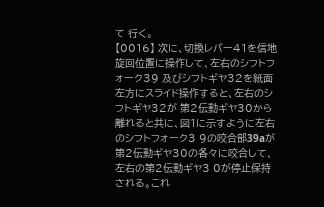て 行く。
【0016】 次に、切換レバー41を信地旋回位置に操作して、左右のシフトフォーク39 及びシフトギヤ32を紙面左方にスライド操作すると、左右のシフトギヤ32が 第2伝動ギヤ30から離れると共に、図1に示すように左右のシフトフォーク3 9の咬合部39aが第2伝動ギヤ30の各々に咬合して、左右の第2伝動ギヤ3 0が停止保持される。これ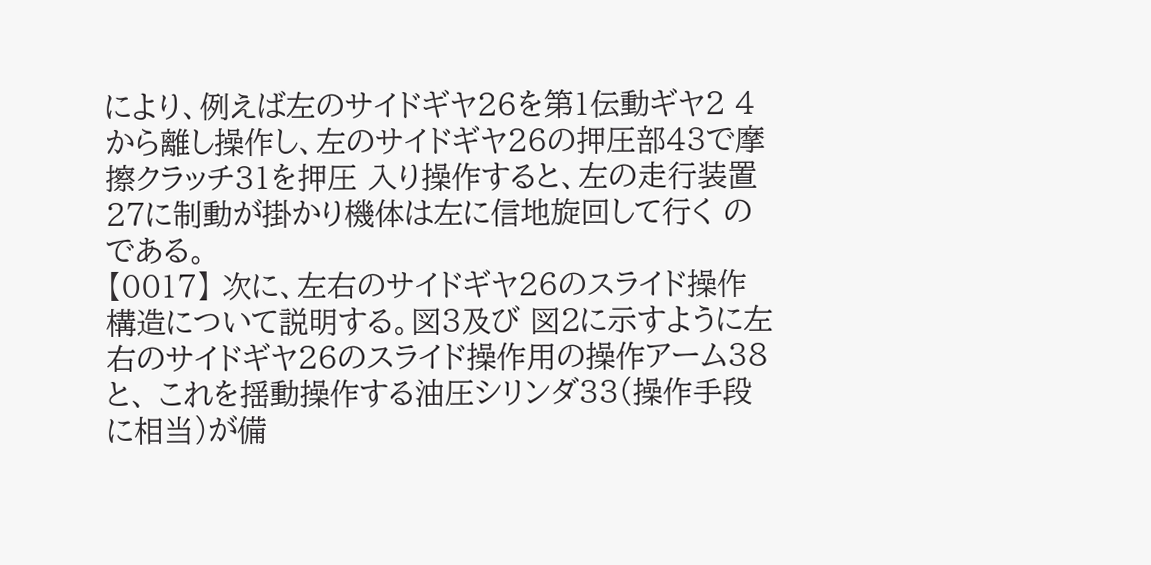により、例えば左のサイドギヤ26を第1伝動ギヤ2 4から離し操作し、左のサイドギヤ26の押圧部43で摩擦クラッチ31を押圧 入り操作すると、左の走行装置27に制動が掛かり機体は左に信地旋回して行く のである。
【0017】 次に、左右のサイドギヤ26のスライド操作構造について説明する。図3及び 図2に示すように左右のサイドギヤ26のスライド操作用の操作アーム38と、 これを揺動操作する油圧シリンダ33(操作手段に相当)が備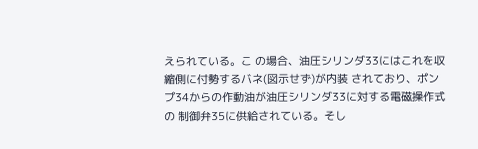えられている。こ の場合、油圧シリンダ33にはこれを収縮側に付勢するバネ(図示せず)が内装 されており、ポンプ34からの作動油が油圧シリンダ33に対する電磁操作式の 制御弁35に供給されている。そし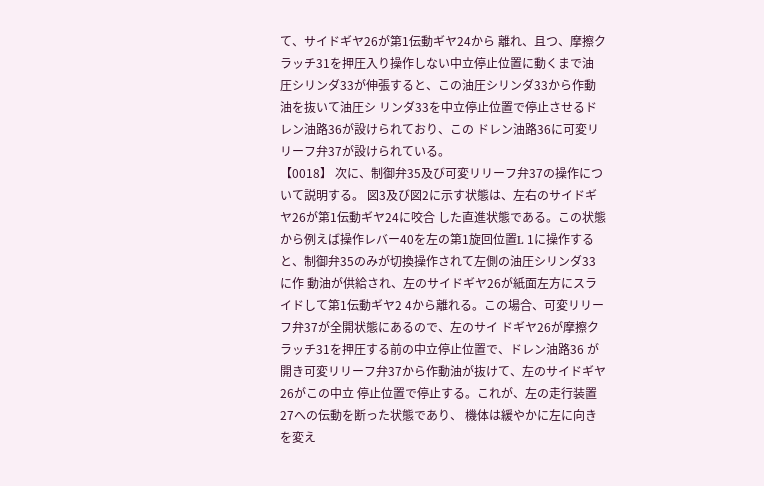て、サイドギヤ26が第1伝動ギヤ24から 離れ、且つ、摩擦クラッチ31を押圧入り操作しない中立停止位置に動くまで油 圧シリンダ33が伸張すると、この油圧シリンダ33から作動油を抜いて油圧シ リンダ33を中立停止位置で停止させるドレン油路36が設けられており、この ドレン油路36に可変リリーフ弁37が設けられている。
【0018】 次に、制御弁35及び可変リリーフ弁37の操作について説明する。 図3及び図2に示す状態は、左右のサイドギヤ26が第1伝動ギヤ24に咬合 した直進状態である。この状態から例えば操作レバー40を左の第1旋回位置L 1に操作すると、制御弁35のみが切換操作されて左側の油圧シリンダ33に作 動油が供給され、左のサイドギヤ26が紙面左方にスライドして第1伝動ギヤ2 4から離れる。この場合、可変リリーフ弁37が全開状態にあるので、左のサイ ドギヤ26が摩擦クラッチ31を押圧する前の中立停止位置で、ドレン油路36 が開き可変リリーフ弁37から作動油が抜けて、左のサイドギヤ26がこの中立 停止位置で停止する。これが、左の走行装置27への伝動を断った状態であり、 機体は緩やかに左に向きを変え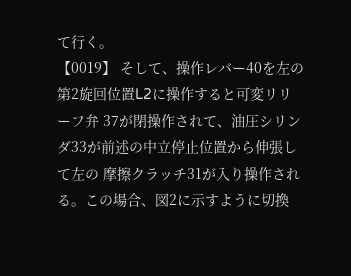て行く。
【0019】 そして、操作レバー40を左の第2旋回位置L2に操作すると可変リリーフ弁 37が閉操作されて、油圧シリンダ33が前述の中立停止位置から伸張して左の 摩擦クラッチ31が入り操作される。この場合、図2に示すように切換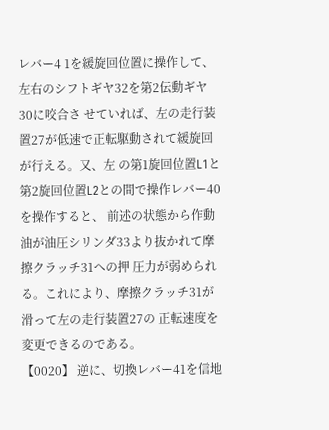レバー4 1を緩旋回位置に操作して、左右のシフトギヤ32を第2伝動ギヤ30に咬合さ せていれば、左の走行装置27が低速で正転駆動されて緩旋回が行える。又、左 の第1旋回位置L1と第2旋回位置L2との間で操作レバー40を操作すると、 前述の状態から作動油が油圧シリンダ33より抜かれて摩擦クラッチ31への押 圧力が弱められる。これにより、摩擦クラッチ31が滑って左の走行装置27の 正転速度を変更できるのである。
【0020】 逆に、切換レバー41を信地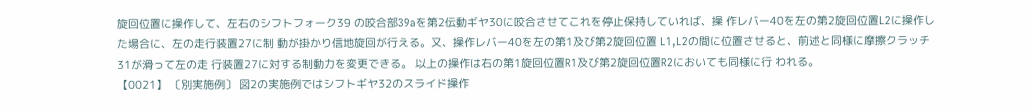旋回位置に操作して、左右のシフトフォーク39 の咬合部39aを第2伝動ギヤ30に咬合させてこれを停止保持していれば、操 作レバー40を左の第2旋回位置L2に操作した場合に、左の走行装置27に制 動が掛かり信地旋回が行える。又、操作レバー40を左の第1及び第2旋回位置 L1,L2の間に位置させると、前述と同様に摩擦クラッチ31が滑って左の走 行装置27に対する制動力を変更できる。 以上の操作は右の第1旋回位置R1及び第2旋回位置R2においても同様に行 われる。
【0021】 〔別実施例〕 図2の実施例ではシフトギヤ32のスライド操作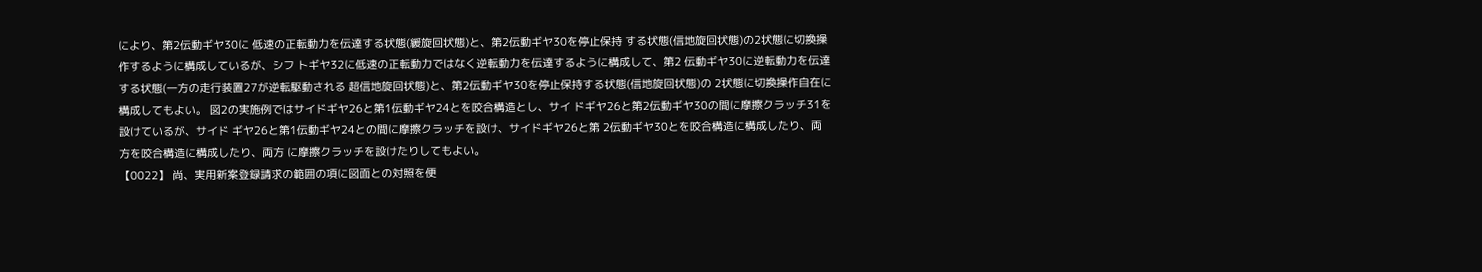により、第2伝動ギヤ30に 低速の正転動力を伝達する状態(緩旋回状態)と、第2伝動ギヤ30を停止保持 する状態(信地旋回状態)の2状態に切換操作するように構成しているが、シフ トギヤ32に低速の正転動力ではなく逆転動力を伝達するように構成して、第2 伝動ギヤ30に逆転動力を伝達する状態(一方の走行装置27が逆転駆動される 超信地旋回状態)と、第2伝動ギヤ30を停止保持する状態(信地旋回状態)の 2状態に切換操作自在に構成してもよい。 図2の実施例ではサイドギヤ26と第1伝動ギヤ24とを咬合構造とし、サイ ドギヤ26と第2伝動ギヤ30の間に摩擦クラッチ31を設けているが、サイド ギヤ26と第1伝動ギヤ24との間に摩擦クラッチを設け、サイドギヤ26と第 2伝動ギヤ30とを咬合構造に構成したり、両方を咬合構造に構成したり、両方 に摩擦クラッチを設けたりしてもよい。
【0022】 尚、実用新案登録請求の範囲の項に図面との対照を便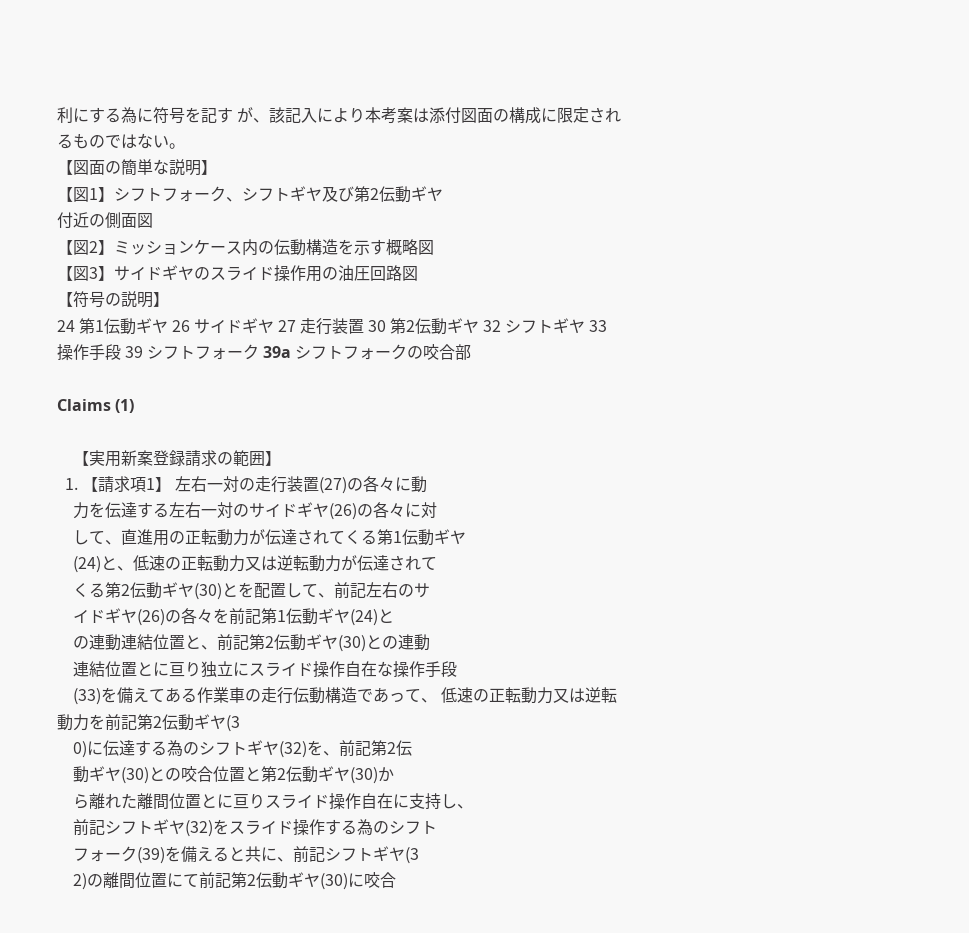利にする為に符号を記す が、該記入により本考案は添付図面の構成に限定されるものではない。
【図面の簡単な説明】
【図1】シフトフォーク、シフトギヤ及び第2伝動ギヤ
付近の側面図
【図2】ミッションケース内の伝動構造を示す概略図
【図3】サイドギヤのスライド操作用の油圧回路図
【符号の説明】
24 第1伝動ギヤ 26 サイドギヤ 27 走行装置 30 第2伝動ギヤ 32 シフトギヤ 33 操作手段 39 シフトフォーク 39a シフトフォークの咬合部

Claims (1)

    【実用新案登録請求の範囲】
  1. 【請求項1】 左右一対の走行装置(27)の各々に動
    力を伝達する左右一対のサイドギヤ(26)の各々に対
    して、直進用の正転動力が伝達されてくる第1伝動ギヤ
    (24)と、低速の正転動力又は逆転動力が伝達されて
    くる第2伝動ギヤ(30)とを配置して、前記左右のサ
    イドギヤ(26)の各々を前記第1伝動ギヤ(24)と
    の連動連結位置と、前記第2伝動ギヤ(30)との連動
    連結位置とに亘り独立にスライド操作自在な操作手段
    (33)を備えてある作業車の走行伝動構造であって、 低速の正転動力又は逆転動力を前記第2伝動ギヤ(3
    0)に伝達する為のシフトギヤ(32)を、前記第2伝
    動ギヤ(30)との咬合位置と第2伝動ギヤ(30)か
    ら離れた離間位置とに亘りスライド操作自在に支持し、
    前記シフトギヤ(32)をスライド操作する為のシフト
    フォーク(39)を備えると共に、前記シフトギヤ(3
    2)の離間位置にて前記第2伝動ギヤ(30)に咬合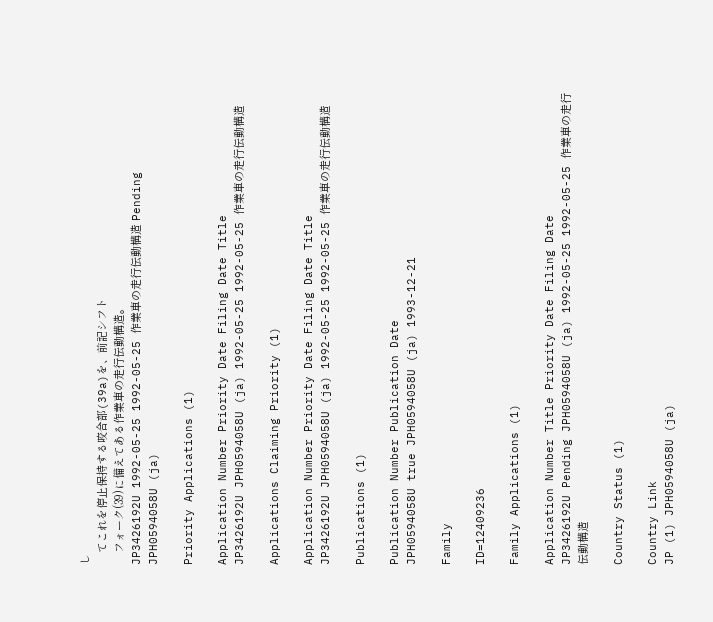し
    てこれを停止保持する咬合部(39a)を、前記シフト
    フォーク(39)に備えてある作業車の走行伝動構造。
JP3426192U 1992-05-25 1992-05-25 作業車の走行伝動構造 Pending JPH0594058U (ja)

Priority Applications (1)

Application Number Priority Date Filing Date Title
JP3426192U JPH0594058U (ja) 1992-05-25 1992-05-25 作業車の走行伝動構造

Applications Claiming Priority (1)

Application Number Priority Date Filing Date Title
JP3426192U JPH0594058U (ja) 1992-05-25 1992-05-25 作業車の走行伝動構造

Publications (1)

Publication Number Publication Date
JPH0594058U true JPH0594058U (ja) 1993-12-21

Family

ID=12409236

Family Applications (1)

Application Number Title Priority Date Filing Date
JP3426192U Pending JPH0594058U (ja) 1992-05-25 1992-05-25 作業車の走行伝動構造

Country Status (1)

Country Link
JP (1) JPH0594058U (ja)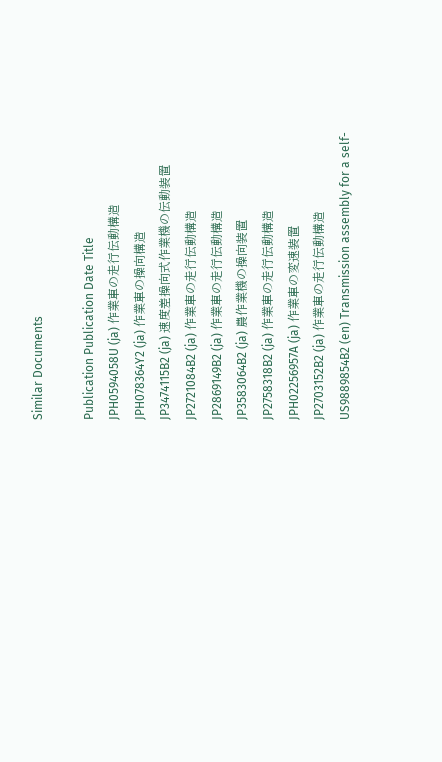Similar Documents

Publication Publication Date Title
JPH0594058U (ja) 作業車の走行伝動構造
JPH078364Y2 (ja) 作業車の操向構造
JP3474115B2 (ja) 速度差操向式作業機の伝動装置
JP2721084B2 (ja) 作業車の走行伝動構造
JP2869149B2 (ja) 作業車の走行伝動構造
JP3583064B2 (ja) 農作業機の操向装置
JP2758318B2 (ja) 作業車の走行伝動構造
JPH02256957A (ja) 作業車の変速装置
JP2703152B2 (ja) 作業車の走行伝動構造
US9889854B2 (en) Transmission assembly for a self-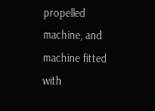propelled machine, and machine fitted with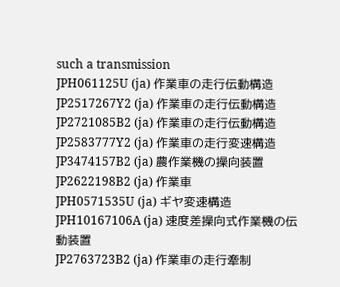such a transmission
JPH061125U (ja) 作業車の走行伝動構造
JP2517267Y2 (ja) 作業車の走行伝動構造
JP2721085B2 (ja) 作業車の走行伝動構造
JP2583777Y2 (ja) 作業車の走行変速構造
JP3474157B2 (ja) 農作業機の操向装置
JP2622198B2 (ja) 作業車
JPH0571535U (ja) ギヤ変速構造
JPH10167106A (ja) 速度差操向式作業機の伝動装置
JP2763723B2 (ja) 作業車の走行牽制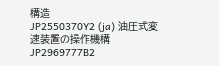構造
JP2550370Y2 (ja) 油圧式変速装置の操作機構
JP2969777B2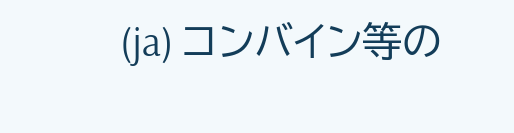(ja) コンバイン等の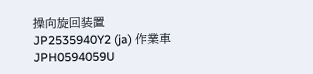操向旋回装置
JP2535940Y2 (ja) 作業車
JPH0594059U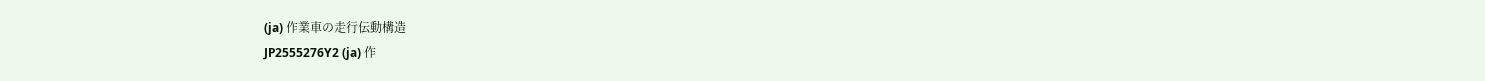(ja) 作業車の走行伝動構造
JP2555276Y2 (ja) 作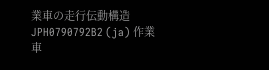業車の走行伝動構造
JPH0790792B2 (ja) 作業車